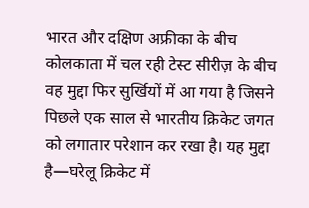भारत और दक्षिण अफ्रीका के बीच कोलकाता में चल रही टेस्ट सीरीज़ के बीच वह मुद्दा फिर सुर्खियों में आ गया है जिसने पिछले एक साल से भारतीय क्रिकेट जगत को लगातार परेशान कर रखा है। यह मुद्दा है—घरेलू क्रिकेट में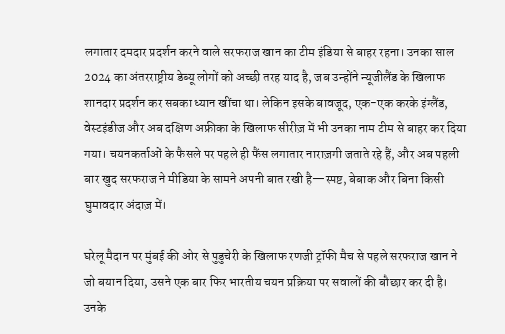लगातार दमदार प्रदर्शन करने वाले सरफराज खान का टीम इंडिया से बाहर रहना। उनका साल 2024 का अंतरराष्ट्रीय डेब्यू लोगों को अच्छी तरह याद है, जब उन्होंने न्यूजीलैंड के खिलाफ शानदार प्रदर्शन कर सबका ध्यान खींचा था। लेकिन इसके बावजूद, एक-एक करके इंग्लैंड, वेस्टइंडीज और अब दक्षिण अफ्रीका के खिलाफ सीरीज़ में भी उनका नाम टीम से बाहर कर दिया गया। चयनकर्ताओं के फैसले पर पहले ही फैंस लगातार नाराज़गी जताते रहे हैं, और अब पहली बार खुद सरफराज ने मीडिया के सामने अपनी बात रखी है—स्पष्ट, बेबाक और बिना किसी घुमावदार अंदाज़ में।

घरेलू मैदान पर मुंबई की ओर से पुडुचेरी के खिलाफ रणजी ट्रॉफी मैच से पहले सरफराज खान ने जो बयान दिया, उसने एक बार फिर भारतीय चयन प्रक्रिया पर सवालों की बौछार कर दी है। उनके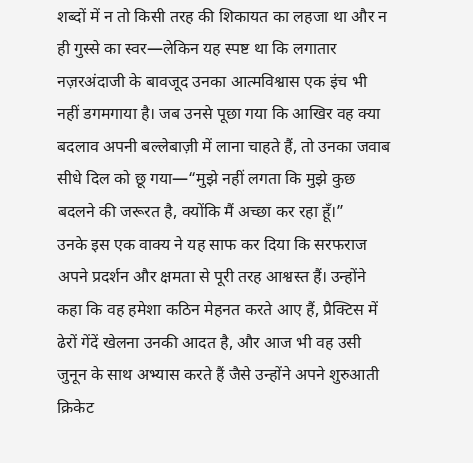शब्दों में न तो किसी तरह की शिकायत का लहजा था और न ही गुस्से का स्वर—लेकिन यह स्पष्ट था कि लगातार नज़रअंदाजी के बावजूद उनका आत्मविश्वास एक इंच भी नहीं डगमगाया है। जब उनसे पूछा गया कि आखिर वह क्या बदलाव अपनी बल्लेबाज़ी में लाना चाहते हैं, तो उनका जवाब सीधे दिल को छू गया—“मुझे नहीं लगता कि मुझे कुछ बदलने की जरूरत है, क्योंकि मैं अच्छा कर रहा हूँ।”
उनके इस एक वाक्य ने यह साफ कर दिया कि सरफराज अपने प्रदर्शन और क्षमता से पूरी तरह आश्वस्त हैं। उन्होंने कहा कि वह हमेशा कठिन मेहनत करते आए हैं, प्रैक्टिस में ढेरों गेंदें खेलना उनकी आदत है, और आज भी वह उसी जुनून के साथ अभ्यास करते हैं जैसे उन्होंने अपने शुरुआती क्रिकेट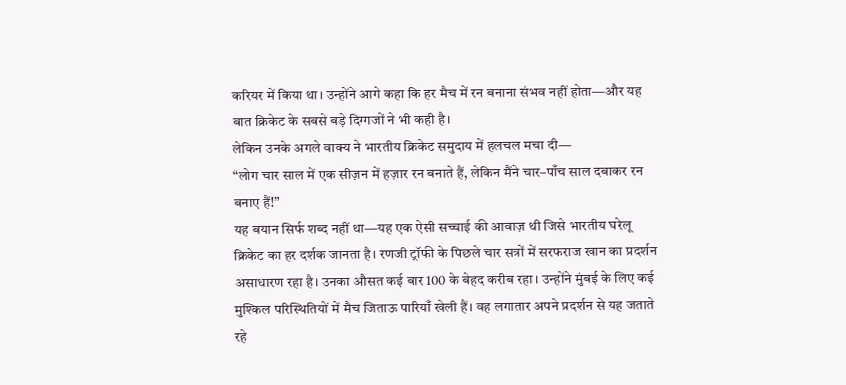करियर में किया था। उन्होंने आगे कहा कि हर मैच में रन बनाना संभव नहीं होता—और यह बात क्रिकेट के सबसे बड़े दिग्गजों ने भी कही है।
लेकिन उनके अगले वाक्य ने भारतीय क्रिकेट समुदाय में हलचल मचा दी—
“लोग चार साल में एक सीज़न में हज़ार रन बनाते हैं, लेकिन मैंने चार–पाँच साल दबाकर रन बनाए हैं!”
यह बयान सिर्फ शब्द नहीं था—यह एक ऐसी सच्चाई की आवाज़ थी जिसे भारतीय घरेलू क्रिकेट का हर दर्शक जानता है। रणजी ट्रॉफी के पिछले चार सत्रों में सरफराज खान का प्रदर्शन असाधारण रहा है। उनका औसत कई बार 100 के बेहद करीब रहा। उन्होंने मुंबई के लिए कई मुश्किल परिस्थितियों में मैच जिताऊ पारियाँ खेली हैं। वह लगातार अपने प्रदर्शन से यह जताते रहे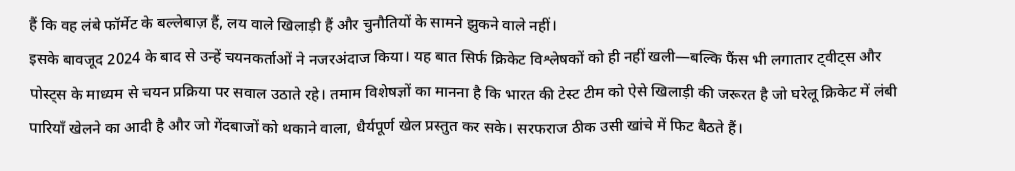हैं कि वह लंबे फॉर्मेट के बल्लेबाज़ हैं, लय वाले खिलाड़ी हैं और चुनौतियों के सामने झुकने वाले नहीं।
इसके बावजूद 2024 के बाद से उन्हें चयनकर्ताओं ने नजरअंदाज किया। यह बात सिर्फ क्रिकेट विश्लेषकों को ही नहीं खली—बल्कि फैंस भी लगातार ट्वीट्स और पोस्ट्स के माध्यम से चयन प्रक्रिया पर सवाल उठाते रहे। तमाम विशेषज्ञों का मानना है कि भारत की टेस्ट टीम को ऐसे खिलाड़ी की जरूरत है जो घरेलू क्रिकेट में लंबी पारियाँ खेलने का आदी है और जो गेंदबाजों को थकाने वाला, धैर्यपूर्ण खेल प्रस्तुत कर सके। सरफराज ठीक उसी खांचे में फिट बैठते हैं।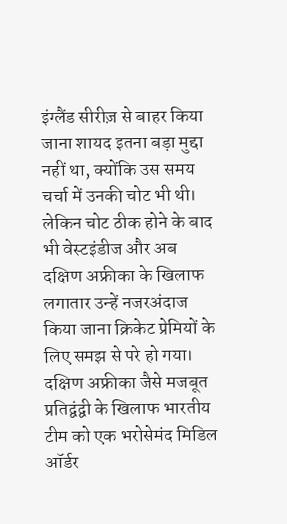इंग्लैंड सीरीज़ से बाहर किया जाना शायद इतना बड़ा मुद्दा नहीं था, क्योंकि उस समय चर्चा में उनकी चोट भी थी। लेकिन चोट ठीक होने के बाद भी वेस्टइंडीज और अब दक्षिण अफ्रीका के खिलाफ लगातार उन्हें नजरअंदाज किया जाना क्रिकेट प्रेमियों के लिए समझ से परे हो गया। दक्षिण अफ्रीका जैसे मजबूत प्रतिद्वंद्वी के खिलाफ भारतीय टीम को एक भरोसेमंद मिडिल ऑर्डर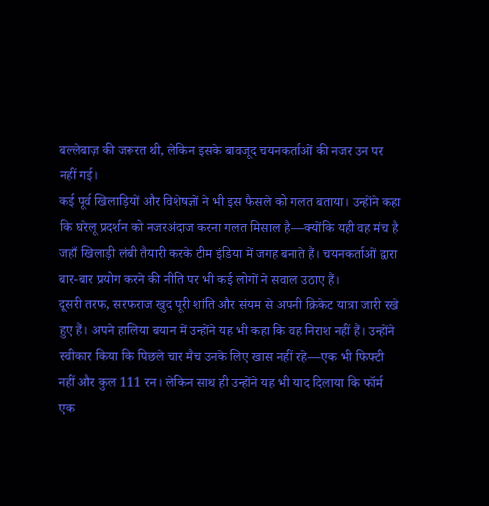बल्लेबाज़ की जरूरत थी, लेकिन इसके बावजूद चयनकर्ताओं की नजर उन पर नहीं गई।
कई पूर्व खिलाड़ियों और विशेषज्ञों ने भी इस फैसले को गलत बताया। उन्होंने कहा कि घरेलू प्रदर्शन को नजरअंदाज करना गलत मिसाल है—क्योंकि यही वह मंच है जहाँ खिलाड़ी लंबी तैयारी करके टीम इंडिया में जगह बनाते हैं। चयनकर्ताओं द्वारा बार-बार प्रयोग करने की नीति पर भी कई लोगों ने सवाल उठाए हैं।
दूसरी तरफ, सरफराज खुद पूरी शांति और संयम से अपनी क्रिकेट यात्रा जारी रखे हुए हैं। अपने हालिया बयान में उन्होंने यह भी कहा कि वह निराश नहीं हैं। उन्होंने स्वीकार किया कि पिछले चार मैच उनके लिए खास नहीं रहे—एक भी फिफ्टी नहीं और कुल 111 रन। लेकिन साथ ही उन्होंने यह भी याद दिलाया कि फॉर्म एक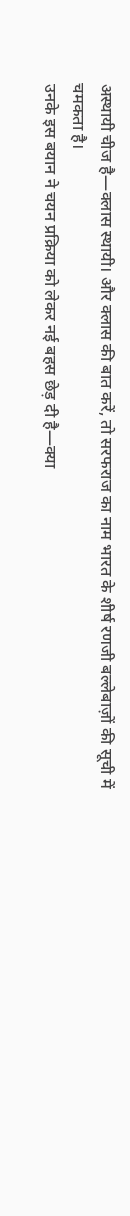अस्थायी चीज है—क्लास स्थायी। और क्लास की बात करें, तो सरफराज का नाम भारत के शीर्ष रणजी बल्लेबाज़ों की सूची में चमकता है।
उनके इस बयान ने चयन प्रक्रिया को लेकर नई बहस छेड़ दी है—क्या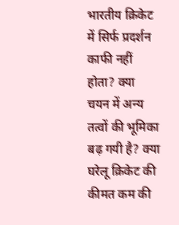भारतीय क्रिकेट में सिर्फ प्रदर्शन काफी नहीं होता? क्या चयन में अन्य तत्वों की भूमिका बढ़ गयी है? क्या घरेलू क्रिकेट की कीमत कम की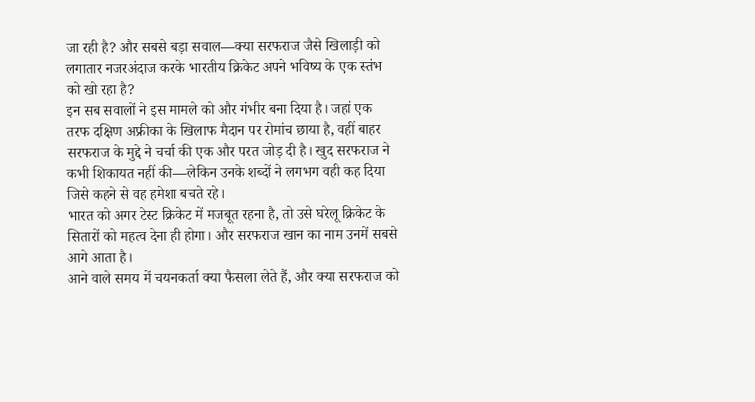जा रही है? और सबसे बड़ा सवाल—क्या सरफराज जैसे खिलाड़ी को लगातार नजरअंदाज करके भारतीय क्रिकेट अपने भविष्य के एक स्तंभ को खो रहा है?
इन सब सवालों ने इस मामले को और गंभीर बना दिया है। जहां एक तरफ दक्षिण अफ्रीका के खिलाफ मैदान पर रोमांच छाया है, वहीं बाहर सरफराज के मुद्दे ने चर्चा की एक और परत जोड़ दी है। खुद सरफराज ने कभी शिकायत नहीं की—लेकिन उनके शब्दों ने लगभग वही कह दिया जिसे कहने से वह हमेशा बचते रहे।
भारत को अगर टेस्ट क्रिकेट में मजबूत रहना है, तो उसे घरेलू क्रिकेट के सितारों को महत्व देना ही होगा। और सरफराज खान का नाम उनमें सबसे आगे आता है।
आने वाले समय में चयनकर्ता क्या फैसला लेते हैं, और क्या सरफराज को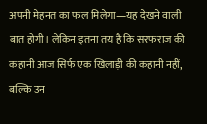अपनी मेहनत का फल मिलेगा—यह देखने वाली बात होगी। लेकिन इतना तय है कि सरफराज की कहानी आज सिर्फ एक खिलाड़ी की कहानी नहीं, बल्कि उन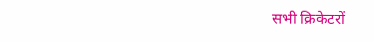सभी क्रिकेटरों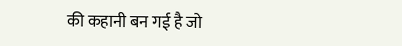की कहानी बन गई है जो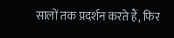सालों तक प्रदर्शन करते हैं, फिर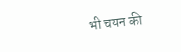भी चयन की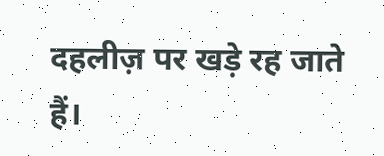दहलीज़ पर खड़े रह जाते हैं।